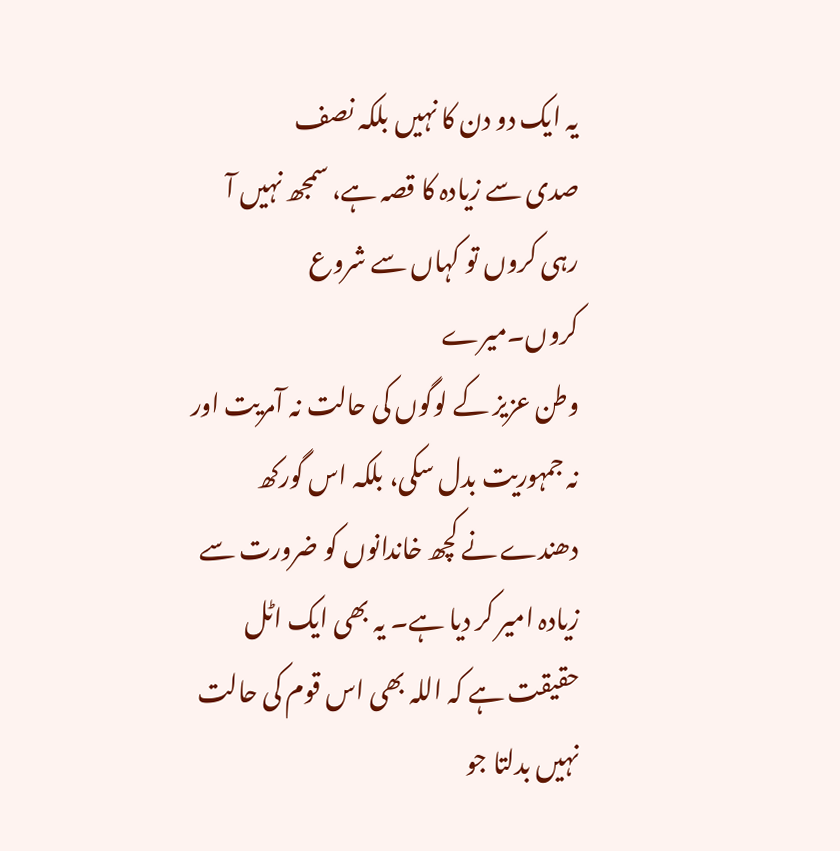یہ ایک دو دن کا نہیں بلکہ نصف
صدی سے زیادہ کا قصہ ہے، سمجھ نہیں آ رہی کروں تو کہاں سے شروع کروں۔میرے
وطن عزیز کے لوگوں کی حالت نہ آمریت اور نہ جمہوریت بدل سکی، بلکہ اس گورکھ
دھندے نے کچھ خاندانوں کو ضرورت سے زیادہ امیر کر دیا ہے۔ یہ بھی ایک اٹل
حقیقت ہے کہ اللہ بھی اس قوم کی حالت نہیں بدلتا جو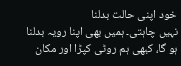خود اپنی حالت بدلنا
نہیں چاہتی۔ ہمیں بھی اپنا رویہ بدلنا ہو گا، کبھی ہم روٹی کپڑا اور مکان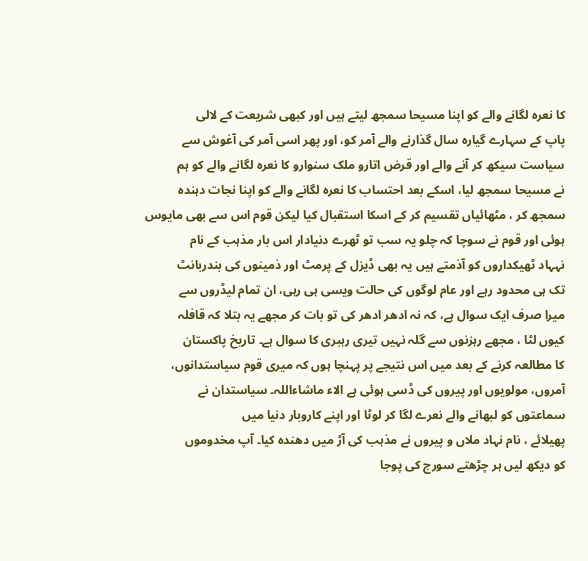کا نعرہ لگانے والے کو اپنا مسیحا سمجھ لیتے ہیں اور کبھی شریعت کے لالی
پاپ کے سہارے گیارہ سال گذارنے والے آمر کو، اور پھر اسی آمر کی آغوش سے
سیاست سیکھ کر آنے والے اور قرض اتارو ملک سنوارو کا نعرہ لگانے والے کو ہم
نے مسیحا سمجھ لیا، اسکے بعد احتساب کا نعرہ لگانے والے کو اپنا نجات دہندہ
سمجھ کر ، مٹھائیاں تقسیم کر کے اسکا استقبال کیا لیکن قوم اس سے بھی مایوس
ہوئی اور قوم نے سوچا کہ چلو یہ سب تو ٹھرے دنیادار اس بار مذہب کے نام
نہہاد ٹھیکداروں کو آذمتے ہیں یہ بھی ڈیزل کے پرمٹ اور ذمینوں کی بندربانٹ
تک ہی محدود رہے اور عام لوگوں کی حالت ویسی ہی رہی، ان تمام لیڈروں سے
میرا صرف ایک سوال ہے، کہ نہ ادھر ادھر کی تو بات کر مجھے یہ بتلا کہ قافلہ
کیوں لٹا ، مجھے رہزنوں سے گلہ نہیں تیری رہبری کا سوال ہے۔ تاریخ پاکستان
کا مطالعہ کرنے کے بعد میں اس نتیجے پر پہنچا ہوں کہ میری قوم سیاستدانوں،
آمروں، مولویوں اور پیروں کی ڈسی ہوئی ہے الاء ماشاءاللہ۔ سیاستدان نے
سماعتوں کو لبھانے والے نعرے لگا کر لوٹا اور اپنے کاروبار دنیا میں
پھیلائے ، نام نہاد ملاں و پیروں نے مذہب کی آڑ میں دھندہ کیا۔ آپ مخدوموں
کو دیکھ لیں ہر چڑھتے سورج کی پوجا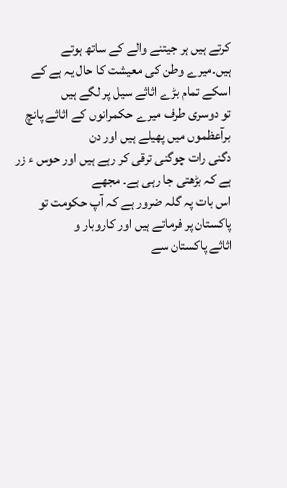کرتے ہیں ہر جیتنے والے کے ساتھ ہوتے
ہیں۔میرے وطن کی معیشت کا حال یہ ہے کے اسکے تمام بڑے اثاثے سیل پر لگے ہیں
تو دوسری طرف میرے حکمرانوں کے اثاثے پانچ برآعظموں میں پھیلے ہیں اور دن
دگنی رات چوگنی ترقی کر رہے ہیں اور حوس ء زر ہے کہ بڑھتی جا رہی ہے۔ مجھے
اس بات پہ گلہ ضرور ہے کہ آپ حکومت تو پاکستان پر فرماتے ہیں اور کاروبار و
اثاثے پاکستان سے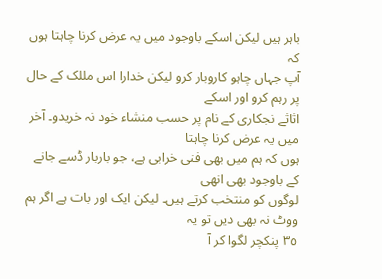باہر ہیں لیکن اسکے باوجود میں یہ عرض کرنا چاہتا ہوں کہ
آپ جہاں چاہو کاروبار کرو لیکن خدارا اس مللک کے حال پر رہم کرو اور اسکے
اثاثے نجکاری کے نام پر حسب منشاء خود نہ خریدو۔ آخر میں یہ عرض کرنا چاہتا
ہوں کہ ہم میں بھی فنی خرابی ہے، جو باربار ڈسے جانے کے باوجود بھی انھی
لوگوں کو منتخب کرتے ہیں۔ لیکن ایک اور بات ہے اگر ہم ووٹ نہ بھی دیں تو یہ
٣٥ پنکچر لگوا کر آ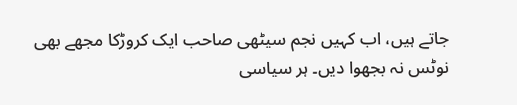جاتے ہیں، اب کہیں نجم سیٹھی صاحب ایک کروڑکا مجھے بھی
نوٹس نہ بجھوا دیں۔ ہر سیاسی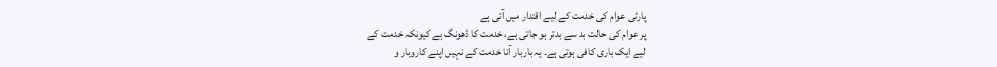پارٹی عوام کی خدمت کے لیے اقتدار میں آتی ہے
پر عوام کی حالت بد سے بدتر ہو جاتی ہے، خدمت کا ڈھونگ ہے کیونکہ خدمت کے
لیے ایک باری کافی ہوتی ہے۔ یہ باربار آنا خدمت کے نہیں اپنے کاروبار و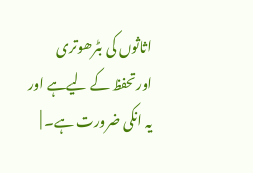اثاثوں کی بٹرھوتری اورتحفظ کے لیےہے اور یہ انکی ضرورت ہے۔ |